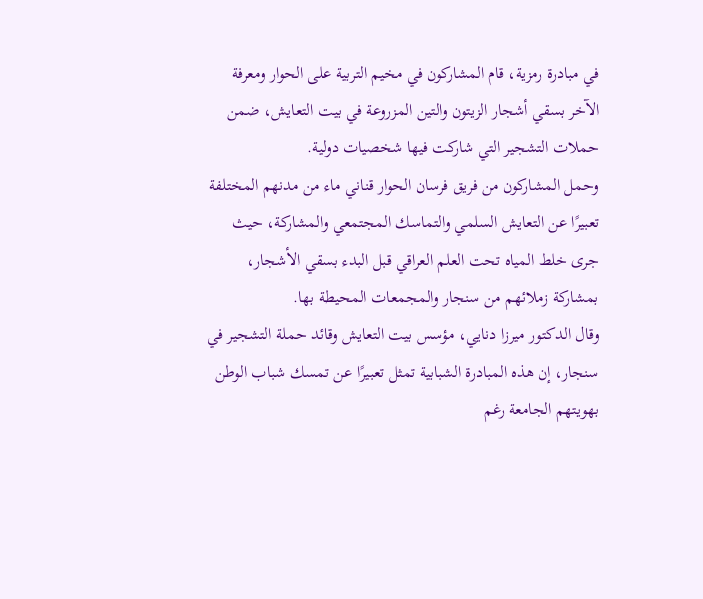في مبادرة رمزية، قام المشاركون في مخيم التربية على الحوار ومعرفة الآخر بسقي أشجار الزيتون والتين المزروعة في بيت التعايش، ضمن حملات التشجير التي شاركت فيها شخصيات دولية.
وحمل المشاركون من فريق فرسان الحوار قناني ماء من مدنهم المختلفة تعبيرًا عن التعايش السلمي والتماسك المجتمعي والمشاركة، حيث جرى خلط المياه تحت العلم العراقي قبل البدء بسقي الأشجار، بمشاركة زملائهم من سنجار والمجمعات المحيطة بها.
وقال الدكتور ميرزا دنايي، مؤسس بيت التعايش وقائد حملة التشجير في سنجار، إن هذه المبادرة الشبابية تمثل تعبيرًا عن تمسك شباب الوطن بهويتهم الجامعة رغم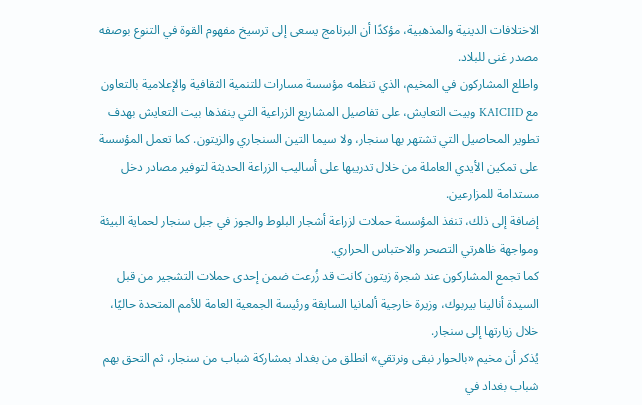الاختلافات الدينية والمذهبية، مؤكدًا أن البرنامج يسعى إلى ترسيخ مفهوم القوة في التنوع بوصفه مصدر غنى للبلاد.
واطلع المشاركون في المخيم، الذي تنظمه مؤسسة مسارات للتنمية الثقافية والإعلامية بالتعاون مع KAICIID وبيت التعايش، على تفاصيل المشاريع الزراعية التي ينفذها بيت التعايش بهدف تطوير المحاصيل التي تشتهر بها سنجار، ولا سيما التين السنجاري والزيتون. كما تعمل المؤسسة على تمكين الأيدي العاملة من خلال تدريبها على أساليب الزراعة الحديثة لتوفير مصادر دخل مستدامة للمزارعين.
إضافة إلى ذلك، تنفذ المؤسسة حملات لزراعة أشجار البلوط والجوز في جبل سنجار لحماية البيئة ومواجهة ظاهرتي التصحر والاحتباس الحراري.
كما تجمع المشاركون عند شجرة زيتون كانت قد زُرعت ضمن إحدى حملات التشجير من قبل السيدة أنالينا بيربوك، وزيرة خارجية ألمانيا السابقة ورئيسة الجمعية العامة للأمم المتحدة حاليًا، خلال زيارتها إلى سنجار.
يُذكر أن مخيم «بالحوار نبقى ونرتقي» انطلق من بغداد بمشاركة شباب من سنجار، ثم التحق بهم شباب بغداد في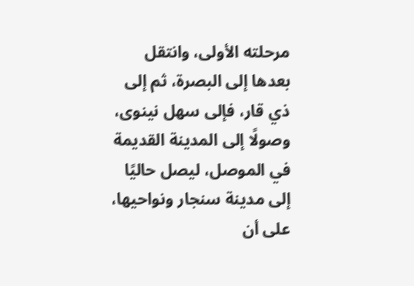مرحلته الأولى، وانتقل بعدها إلى البصرة، ثم إلى ذي قار، فإلى سهل نينوى، وصولًا إلى المدينة القديمة في الموصل، ليصل حاليًا إلى مدينة سنجار ونواحيها، على أن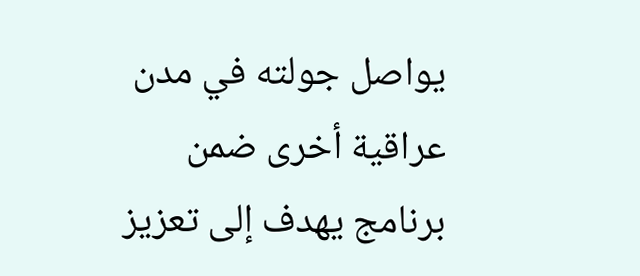يواصل جولته في مدن عراقية أخرى ضمن برنامج يهدف إلى تعزيز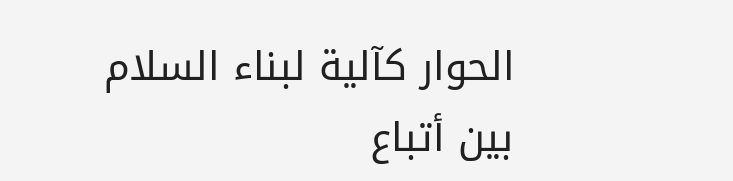الحوار كآلية لبناء السلام بين أتباع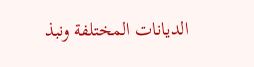الديانات المختلفة ونبذ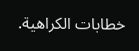خطابات الكراهية.